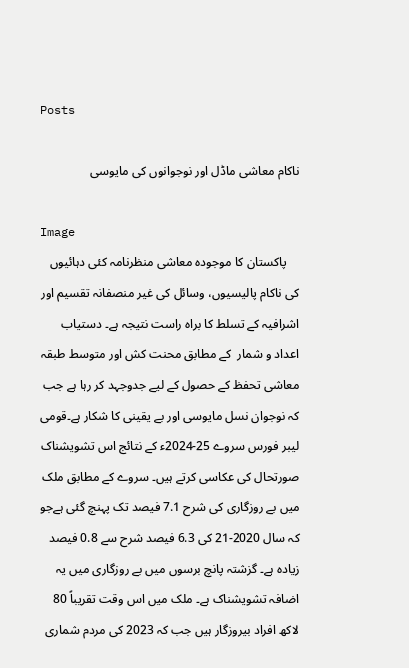Posts

ناکام معاشی ماڈل اور نوجوانوں کی مایوسی

Image
    پاکستان کا موجودہ معاشی منظرنامہ کئی دہائیوں کی ناکام پالیسیوں، وسائل کی غیر منصفانہ تقسیم اور اشرافیہ کے تسلط کا براہ راست نتیجہ ہے۔ دستیاب اعداد و شمار  کے مطابق محنت کش اور متوسط طبقہ معاشی تحفظ کے حصول کے لیے جدوجہد کر رہا ہے جب کہ نوجوان نسل مایوسی اور بے یقینی کا شکار ہے۔قومی لیبر فورس سروے 25-2024ء کے نتائج اس تشویشناک صورتحال کی عکاسی کرتے ہیں۔ سروے کے مطابق ملک میں بے روزگاری کی شرح 7.1 فیصد تک پہنچ گئی ہےجو کہ سال 2020-21 کی 6.3 فیصد شرح سے 0.8 فیصد زیادہ ہے۔ گزشتہ پانچ برسوں میں بے روزگاری میں یہ اضافہ تشویشناک ہے۔ ملک میں اس وقت تقریباً 80 لاکھ افراد بیروزگار ہیں جب کہ 2023 کی مردم شماری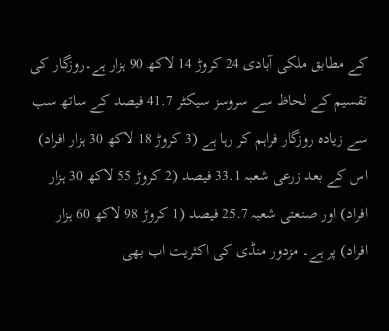کے مطابق ملکی آبادی 24 کروڑ 14 لاکھ 90 ہزار ہے۔روزگار کی تقسیم کے لحاظ سے سروسز سیکٹر 41.7 فیصد کے ساتھ سب سے زیادہ روزگار فراہم کر رہا ہے (3 کروڑ 18 لاکھ 30 ہزار افراد) اس کے بعد زرعی شعبہ 33.1 فیصد (2 کروڑ 55 لاکھ 30 ہزار افراد) اور صنعتی شعبہ 25.7 فیصد (1 کروڑ 98 لاکھ 60 ہزار افراد) پر ہے۔ مزدور منڈی کی اکثریت اب بھی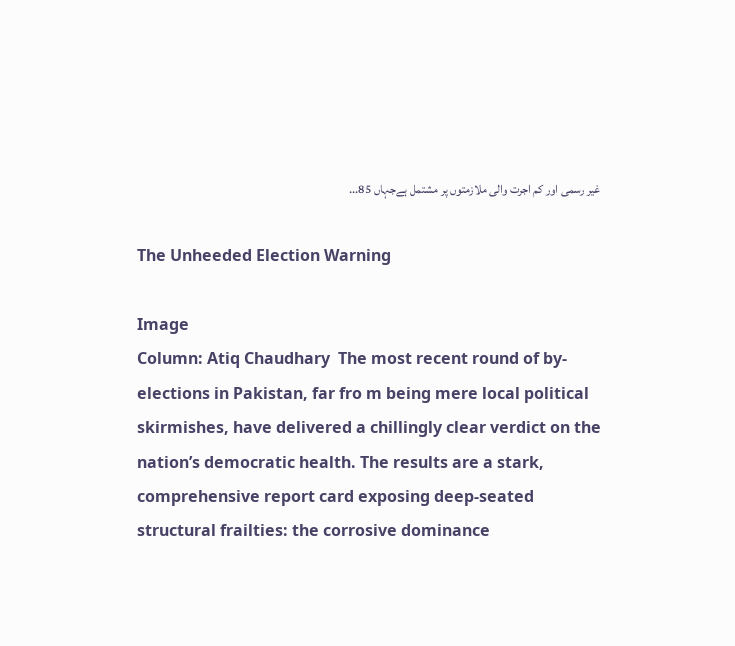غیر رسمی اور کم اجرت والی ملازمتوں پر مشتمل ہےجہاں 85...

The Unheeded Election Warning

Image
Column: Atiq Chaudhary  The most recent round of by-elections in Pakistan, far fro m being mere local political skirmishes, have delivered a chillingly clear verdict on the nation’s democratic health. The results are a stark, comprehensive report card exposing deep-seated structural frailties: the corrosive dominance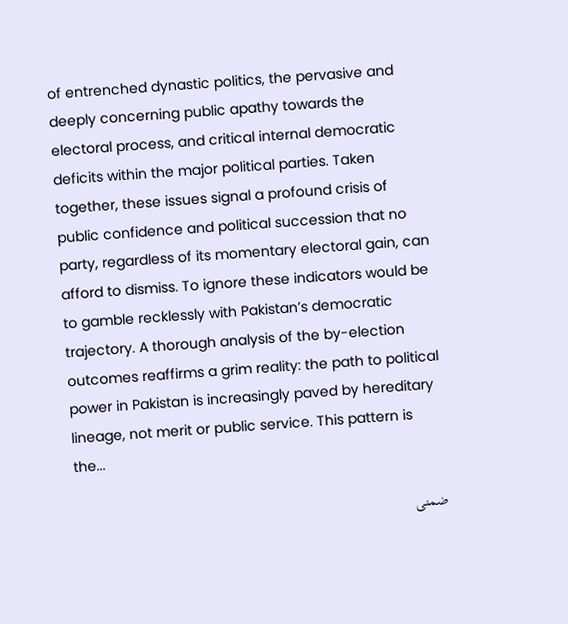of entrenched dynastic politics, the pervasive and deeply concerning public apathy towards the electoral process, and critical internal democratic deficits within the major political parties. Taken together, these issues signal a profound crisis of public confidence and political succession that no party, regardless of its momentary electoral gain, can afford to dismiss. To ignore these indicators would be to gamble recklessly with Pakistan’s democratic trajectory. A thorough analysis of the by-election outcomes reaffirms a grim reality: the path to political power in Pakistan is increasingly paved by hereditary lineage, not merit or public service. This pattern is the...

ضمنی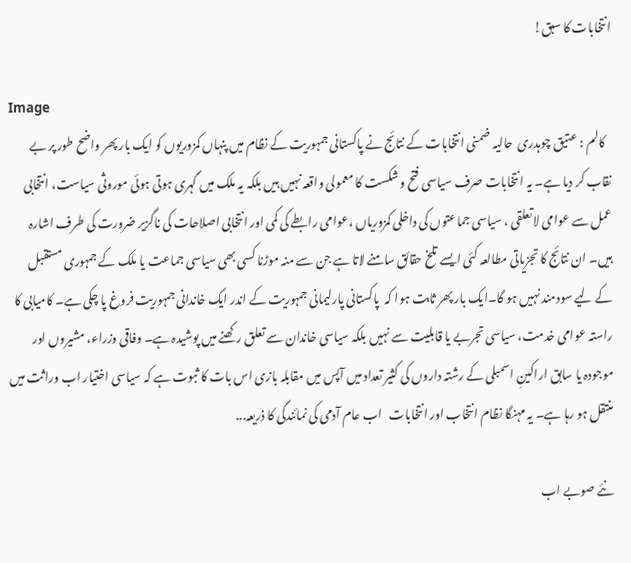انتخابات کا سبق!

Image
   کالم : عتیق چوہدری  حالیہ ضمنی انتخابات کے نتائج نے پاکستانی جمہوریت کے نظام میں پنہاں کمزوریوں کو ایک بار پھر واضح طور پر بے نقاب کر دیا ہے۔ یہ انتخابات صرف سیاسی فتح و شکست کا معمولی واقعہ نہیں ہیں بلکہ یہ ملک میں گہری ہوتی ہوئی موروثی سیاست، انتخابی عمل سے عوامی لاتعلقی ، سیاسی جماعتوں کی داخلی کمزوریاں ،عوامی رابطے کی کمی اور انتخابی اصلاحات کی ناگزیر ضرورت کی طرف اشارہ ہیں۔ ان نتائج کا تجزیاتی مطالعہ کئی ایسے تلخ حقائق سامنے لاتا ہے جن سے منہ موڑنا کسی بھی سیاسی جماعت یا ملک کے جمہوری مستقبل کے لیے سودمند نہیں ہو گا۔ایک بار پھر ثابت ہوا کہ  پاکستانی پارلیمانی جمہوریت کے اندر ایک خاندانی جمہوریت فروغ پا چکی ہے۔ کامیابی کا راستہ عوامی خدمت، سیاسی تجربے یا قابلیت سے نہیں بلکہ سیاسی خاندان سے تعلق رکھنے میں پوشیدہ ہے۔ وفاقی وزراء، مشیروں اور موجودہ یا سابق اراکینِ اسمبلی کے رشتہ داروں کی کثیر تعداد میں آپس میں مقابلہ بازی اس بات کا ثبوت ہے کہ سیاسی اختیار اب وراثت میں منتقل ہو رہا ہے۔ یہ مہنگا نظام انتخاب اور انتخابات   اب عام آدمی کی نمائندگی کا ذریعہ...

نئے صوبے اب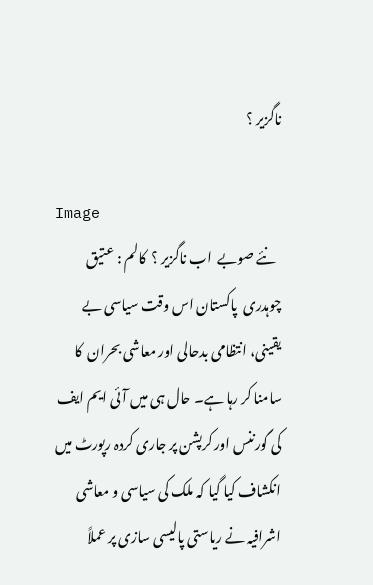ناگزیر ؟

Image
  نئے صوبے  اب ناگزیر ؟  کالم : عتیق چوہدری  پاکستان اس وقت سیاسی بے یقینی، انتظامی بدحالی اور معاشی بحران  کا سامنا کر رہا ہے۔ حال ہی میں آئی ایم ایف کی گورننس اور کرپشن پر جاری کردہ رپورٹ میں انکشاف کیا گیا کہ ملک کی سیاسی و معاشی اشرافیہ نے ریاستی پالیسی سازی پر عملاً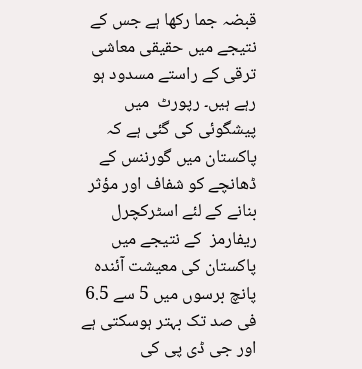قبضہ جما رکھا ہے جس کے نتیجے میں حقیقی معاشی ترقی کے راستے مسدود ہو رہے ہیں۔ رپورٹ  میں پیشگوئی کی گئی ہے کہ پاکستان میں گورننس کے ڈھانچے کو شفاف اور مؤثر  بنانے کے لئے اسٹرکچرل ریفارمز  کے نتیجے میں پاکستان کی معیشت آئندہ پانچ برسوں میں 5 سے 6.5 فی صد تک بہتر ہوسکتی ہے اور جی ڈی پی کی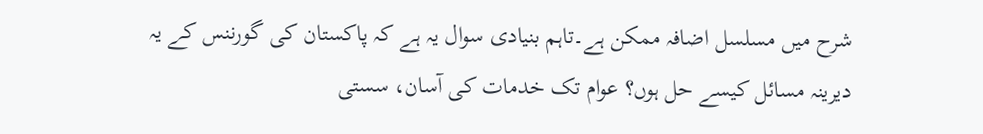شرح میں مسلسل اضافہ ممکن ہے۔تاہم بنیادی سوال یہ ہے کہ پاکستان کی گورننس کے یہ دیرینہ مسائل کیسے حل ہوں؟ عوام تک خدمات کی آسان، سستی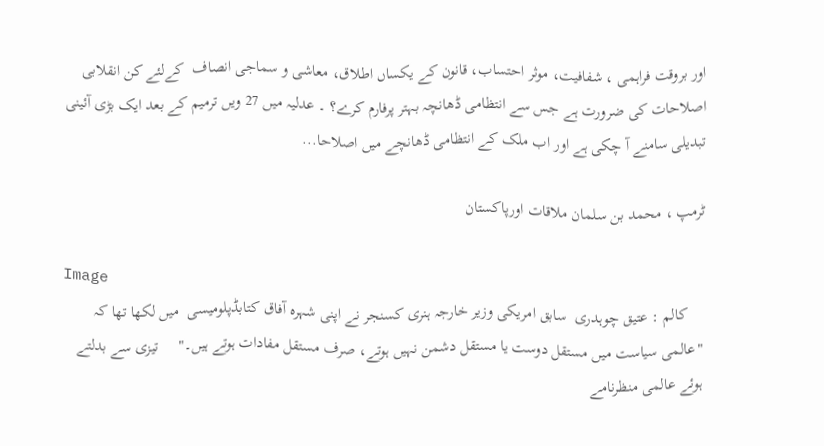اور بروقت فراہمی ، شفافیت، موثر احتساب، قانون کے یکساں اطلاق، معاشی و سماجی انصاف  کےلئے کن انقلابی اصلاحات کی ضرورت ہے جس سے انتظامی ڈھانچہ بہتر پرفارم کرے؟ ۔ عدلیہ میں 27 ویں ترمیم کے بعد ایک بڑی آئینی تبدیلی سامنے آ چکی ہے اور اب ملک کے انتظامی ڈھانچے میں اصلاحا...

ٹرمپ ، محمد بن سلمان ملاقات اورپاکستان

Image
    کالم : عتیق چوہدری  سابق امریکی وزیر خارجہ ہنری کسنجر نے اپنی شہرہ آفاق کتابڈپلومیسی  میں لکھا تھا کہ "عالمی سیاست میں مستقل دوست یا مستقل دشمن نہیں ہوتے، صرف مستقل مفادات ہوتے ہیں۔"     تیزی سے بدلتے ہوئے عالمی منظرنامے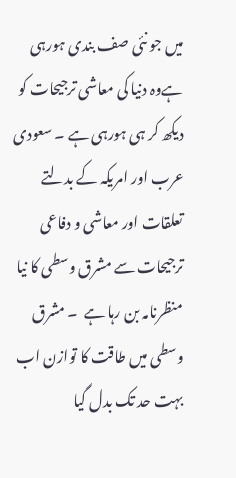میں جو نئی صف بندی ہورہی ہےوہ دنیا کی معاشی ترجیحات کو دیکھ کر ہی ہورہی ہے ۔ سعودی عرب اور امریکہ کے بدلتے تعلقات اور معاشی و دفاعی  ترجیحات سے مشرق وسطی کا نیا منظرنامہ بن رہا ہے  ۔ مشرق وسطی میں طاقت کا توازن اب بہت حد تک بدل گیا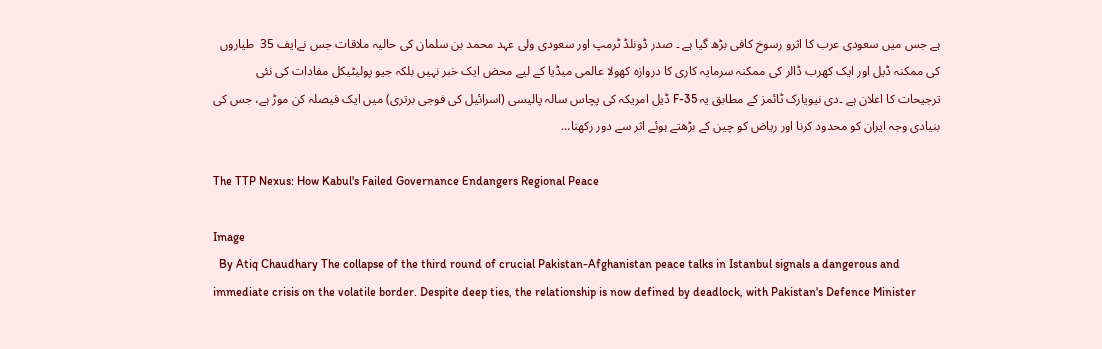ہے جس میں سعودی عرب کا اثرو رسوخ کافی بڑھ گیا ہے ۔ صدر ڈونلڈ ٹرمپ اور سعودی ولی عہد محمد بن سلمان کی حالیہ ملاقات جس نےایف 35  طیاروں کی ممکنہ ڈیل اور ایک کھرب ڈالر کی ممکنہ سرمایہ کاری کا دروازہ کھولا عالمی میڈیا کے لیے محض ایک خبر نہیں بلکہ جیو پولیٹیکل مفادات کی نئی ترجیحات کا اعلان ہے ۔دی نیویارک ٹائمز کے مطابق یہ F-35 ڈیل امریکہ کی پچاس سالہ پالیسی (اسرائیل کی فوجی برتری) میں ایک فیصلہ کن موڑ ہے، جس کی بنیادی وجہ ایران کو محدود کرنا اور ریاض کو چین کے بڑھتے ہوئے اثر سے دور رکھنا...

The TTP Nexus: How Kabul's Failed Governance Endangers Regional Peace

Image
  By Atiq Chaudhary The collapse of the third round of crucial Pakistan-Afghanistan peace talks in Istanbul signals a dangerous and immediate crisis on the volatile border. Despite deep ties, the relationship is now defined by deadlock, with Pakistan's Defence Minister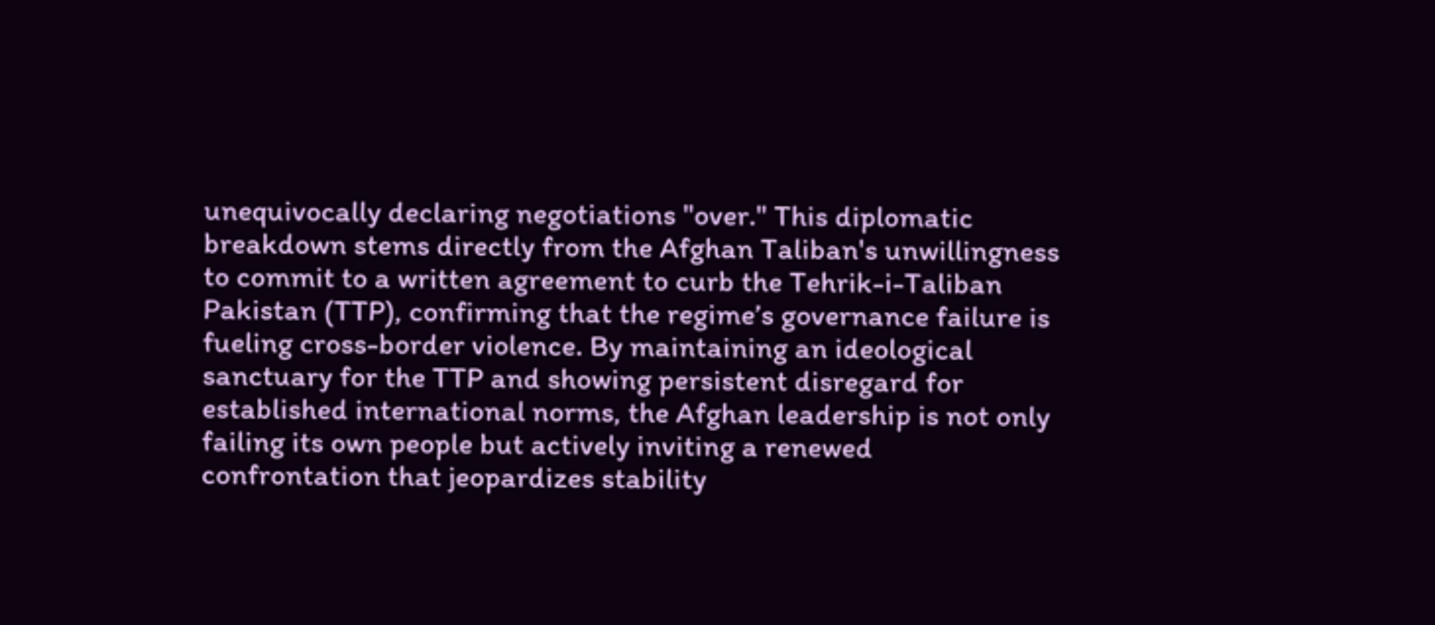unequivocally declaring negotiations "over." This diplomatic breakdown stems directly from the Afghan Taliban's unwillingness to commit to a written agreement to curb the Tehrik-i-Taliban Pakistan (TTP), confirming that the regime’s governance failure is fueling cross-border violence. By maintaining an ideological sanctuary for the TTP and showing persistent disregard for established international norms, the Afghan leadership is not only failing its own people but actively inviting a renewed confrontation that jeopardizes stability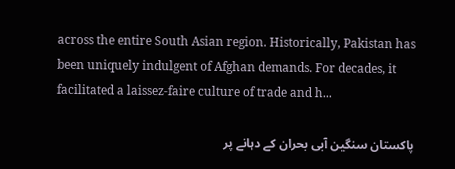across the entire South Asian region. Historically, Pakistan has been uniquely indulgent of Afghan demands. For decades, it facilitated a laissez-faire culture of trade and h...

پاکستان سنگین آبی بحران کے دہانے پر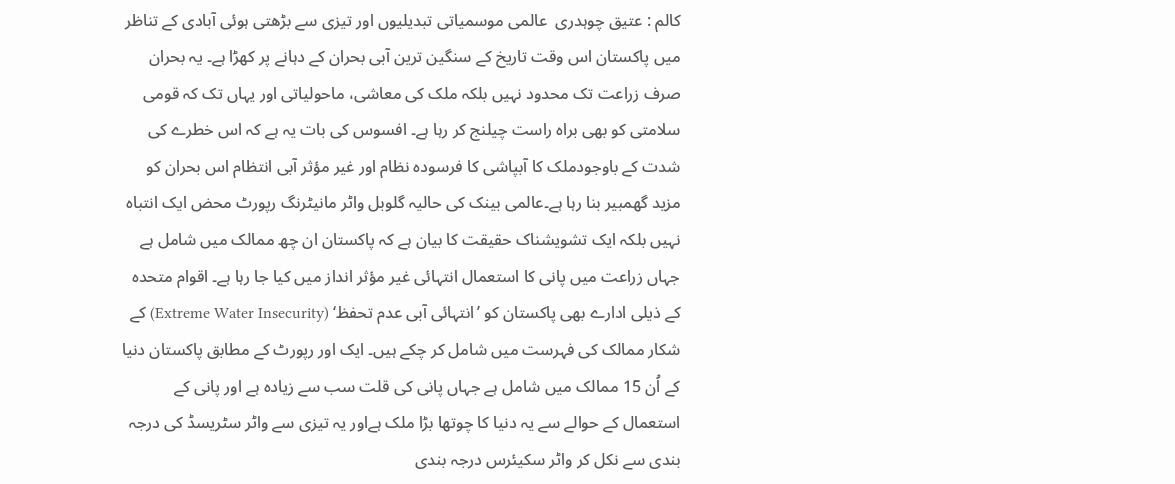کالم : عتیق چوہدری  عالمی موسمیاتی تبدیلیوں اور تیزی سے بڑھتی ہوئی آبادی کے تناظر میں پاکستان اس وقت تاریخ کے سنگین ترین آبی بحران کے دہانے پر کھڑا ہے۔ یہ بحران صرف زراعت تک محدود نہیں بلکہ ملک کی معاشی، ماحولیاتی اور یہاں تک کہ قومی سلامتی کو بھی براہ راست چیلنج کر رہا ہے۔ افسوس کی بات یہ ہے کہ اس خطرے کی شدت کے باوجودملک کا آبپاشی کا فرسودہ نظام اور غیر مؤثر آبی انتظام اس بحران کو مزید گھمبیر بنا رہا ہے۔عالمی بینک کی حالیہ گلوبل واٹر مانیٹرنگ رپورٹ محض ایک انتباہ نہیں بلکہ ایک تشویشناک حقیقت کا بیان ہے کہ پاکستان ان چھ ممالک میں شامل ہے جہاں زراعت میں پانی کا استعمال انتہائی غیر مؤثر انداز میں کیا جا رہا ہے۔ اقوام متحدہ کے ذیلی ادارے بھی پاکستان کو ’انتہائی آبی عدم تحفظ‘ (Extreme Water Insecurity) کے شکار ممالک کی فہرست میں شامل کر چکے ہیں۔ ایک اور رپورٹ کے مطابق پاکستان دنیا کے اُن 15 ممالک میں شامل ہے جہاں پانی کی قلت سب سے زیادہ ہے اور پانی کے استعمال کے حوالے سے یہ دنیا کا چوتھا بڑا ملک ہےاور یہ تیزی سے واٹر سٹریسڈ کی درجہ بندی سے نکل کر واٹر سکیئرس درجہ بندی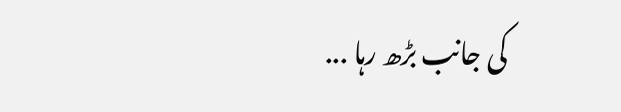کی جانب بڑھ رہا ...